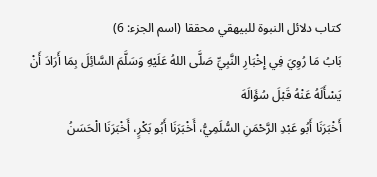كتاب دلائل النبوة للبيهقي محققا (اسم الجزء: 6)
بَابُ مَا رُوِيَ فِي إِخْبَارِ النَّبِيِّ صَلَّى اللهُ عَلَيْهِ وَسَلَّمَ السَّائِلَ بِمَا أَرَادَ أَنْ يَسْأَلَهُ عَنْهُ قَبْلَ سُؤَالَهَ
أَخْبَرَنَا أَبُو عَبْدِ الرَّحْمَنِ السُّلَمِيُّ، أَخْبَرَنَا أَبُو بَكْرٍ، أَخْبَرَنَا الْحَسَنُ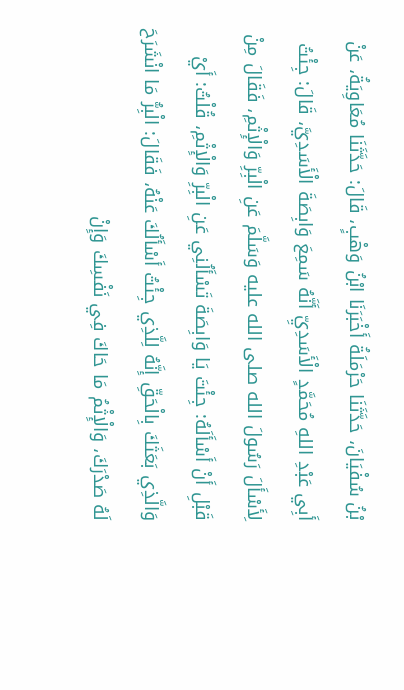بْنُ سُفْيَانَ، حَدَّثَنَا حَرْمَلَةُ أَخْبَرَنَا ابْنُ وَهْبٍ، قَالَ: حَدَّثَنَا مُعَاوِيَةُ، عَنْ أَبِي عَبْدِ اللهِ مُحَمَّدٍ الْأَسَدِيِّ أَنَّهُ سَمِعَ وَابِصَةَ الْأَسَدِيَّ، قَالَ: جِئْتُ لِأَسْأَلَ رَسُولَ الله صلى الله عليه وَسَلَّمَ عَنِ الْبِرِّ وَالْإِثْمِ، فَقَالَ مِنْ قَبْلِ أَنْ أَسْأَلَهُ: جِئْتَ يَا وَابِصَةَ تَسْأَلُنِي عَنِ الْبِرِّ وَالْإِثْمِ، قُلْتُ: أَيْ وَالَّذِي بَعَثَكَ بِالْحَقِّ إِنَّهُ لِلَّذِي جِئْتُ أَسْأَلُكَ عَنْهُ، فَقَالَ: الْبِرُّ مَا انْشَرَحَ لَهُ صَدْرَكَ، وَالْإِثْمُ مَا حَاكَ فِي نَفْسِكَ وَإِنْ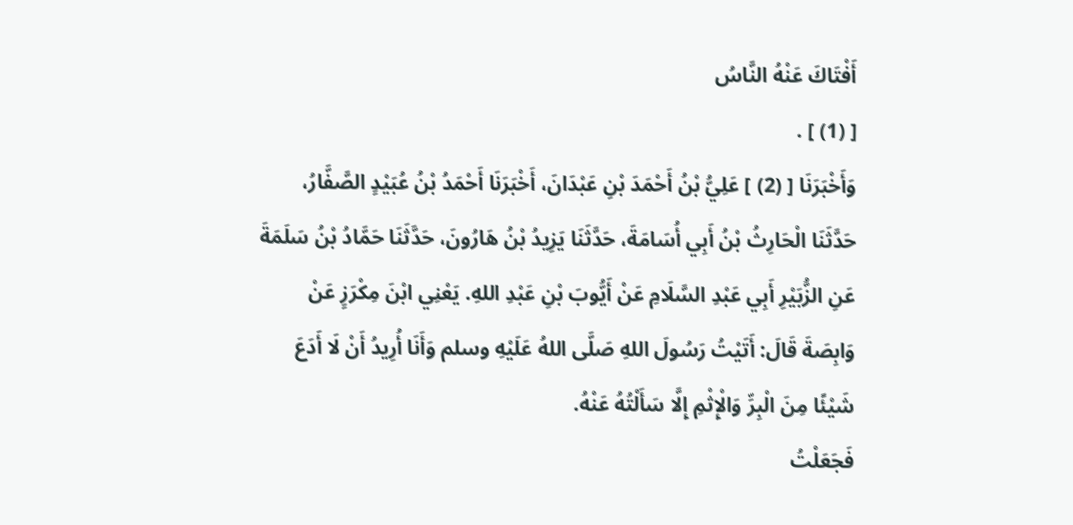أَفْتَاكَ عَنْهُ النَّاسُ
[ (1) ] .
وَأَخْبَرَنَا [ (2) ] عَلِيُّ بْنُ أَحْمَدَ بْنِ عَبْدَانَ، أَخْبَرَنَا أَحْمَدُ بْنُ عُبَيْدٍ الصَّفَّارُ، حَدَّثَنَا الْحَارِثُ بْنُ أَبِي أُسَامَةَ، حَدَّثَنَا يَزِيدُ بْنُ هَارُونَ، حَدَّثَنَا حَمَّادُ بْنُ سَلَمَةَ عَنِ الزُّبَيْرِ أَبِي عَبْدِ السَّلَامِ عَنْ أَيُّوبَ بْنِ عَبْدِ اللهِ. يَعْنِي ابْنَ مِكْرَزٍ عَنْ وَابِصَةَ قَالَ: أَتَيْتُ رَسُولَ اللهِ صَلَّى اللهُ عَلَيْهِ وسلم وَأَنَا أُرِيدُ أَنْ لَا أَدَعَ شَيْئًا مِنَ الْبِرِّ وَالْإِثْمِ إِلَّا سَأَلْتُهُ عَنْهُ.
فَجَعَلْتُ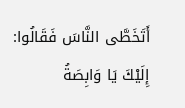أَتَخَطَّى النَّاسَ فَقَالُوا: إِلَيْكَ يَا وَابِصَةُ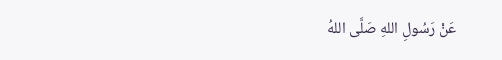عَنْ رَسُولِ اللهِ صَلَّى اللهُ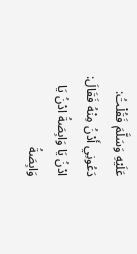عَلَيْهِ وَسَلَّمَ فَقُلْتُ: دَعُونِي أَدْنُ مِنْهُ فَقَالَ: ادْنُ يَا وَابِصَةُ ادْنُ يَا وَابِصَةُ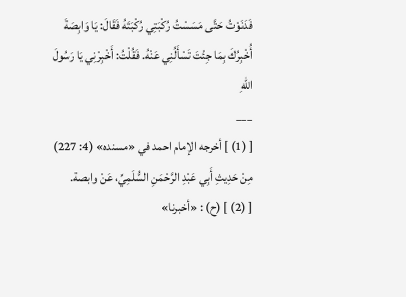فَدَنَوْتُ حَتَّى مَسَسْتُ رُكْبَتِي رُكْبَتَهُ فَقَالَ: يَا وَابِصَةَ أُخْبِرُكَ بِمَا جِئْتَ تَسْأَلُنِي عَنْهُ. فَقُلْتُ: أَخْبِرْنِي يَا رَسُولَ اللهِ
___
[ (1) ] أخرجه الإمام احمد في «مسنده» (4: 227) مِنْ حَدِيثِ أَبِي عَبْدِ الرَّحْمَنِ السُّلَمِيِّ، عَنْ وابصة.
[ (2) ] (ح) : «أخبرنا»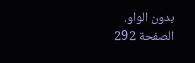بدون الواو.
الصفحة 292